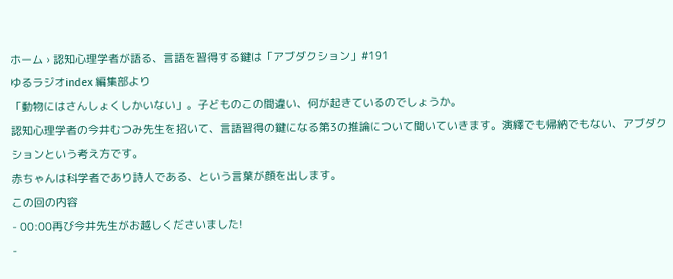ホーム › 認知心理学者が語る、言語を習得する鍵は「アブダクション」#191
ゆるラジオindex 編集部より
「動物にはさんしょくしかいない」。子どものこの間違い、何が起きているのでしょうか。
認知心理学者の今井むつみ先生を招いて、言語習得の鍵になる第3の推論について聞いていきます。演繹でも帰納でもない、アブダクションという考え方です。
赤ちゃんは科学者であり詩人である、という言葉が顔を出します。
この回の内容
- 00:00再び今井先生がお越しくださいました!
-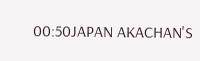00:50JAPAN AKACHAN'S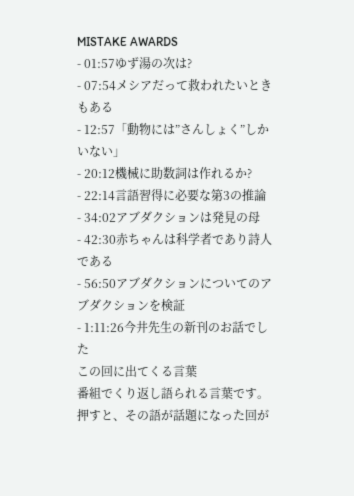MISTAKE AWARDS
- 01:57ゆず湯の次は?
- 07:54メシアだって救われたいときもある
- 12:57「動物には”さんしょく”しかいない」
- 20:12機械に助数詞は作れるか?
- 22:14言語習得に必要な第3の推論
- 34:02アブダクションは発見の母
- 42:30赤ちゃんは科学者であり詩人である
- 56:50アブダクションについてのアブダクションを検証
- 1:11:26今井先生の新刊のお話でした
この回に出てくる言葉
番組でくり返し語られる言葉です。押すと、その語が話題になった回が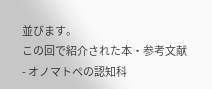並びます。
この回で紹介された本・参考文献
- オノマトペの認知科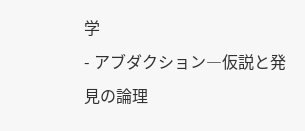学
- アブダクション―仮説と発見の論理